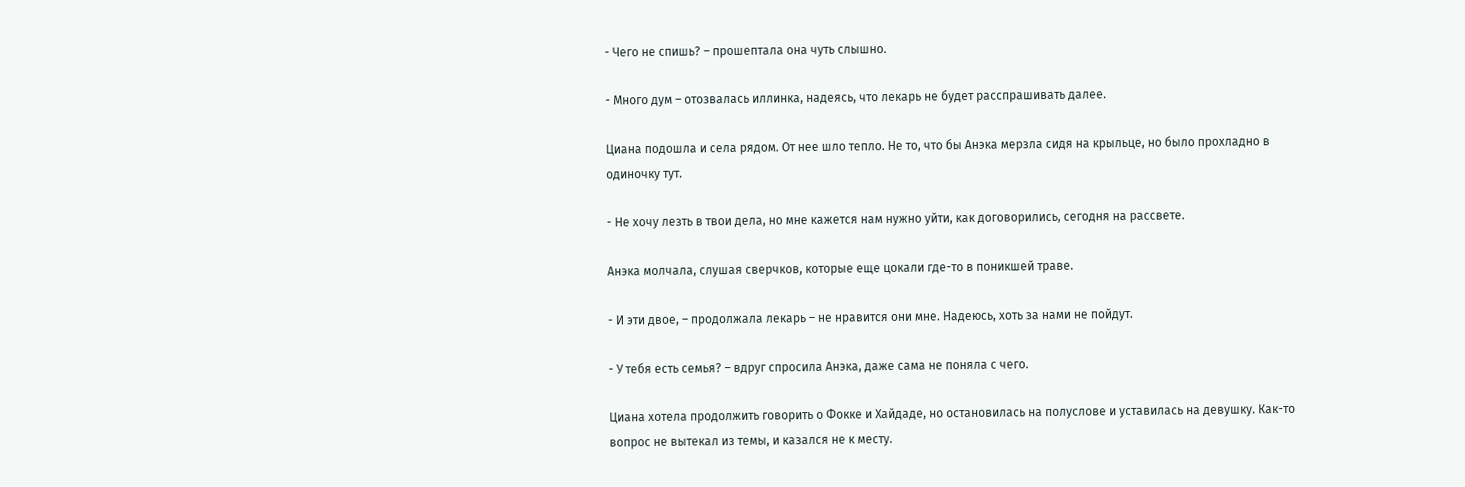- Чего не спишь? – прошептала она чуть слышно.

- Много дум – отозвалась иллинка, надеясь, что лекарь не будет расспрашивать далее.

Циана подошла и села рядом. От нее шло тепло. Не то, что бы Анэка мерзла сидя на крыльце, но было прохладно в одиночку тут.

- Не хочу лезть в твои дела, но мне кажется нам нужно уйти, как договорились, сегодня на рассвете.

Анэка молчала, слушая сверчков, которые еще цокали где-то в поникшей траве.

- И эти двое, – продолжала лекарь – не нравится они мне. Надеюсь, хоть за нами не пойдут.

- У тебя есть семья? – вдруг спросила Анэка, даже сама не поняла с чего.

Циана хотела продолжить говорить о Фокке и Хайдаде, но остановилась на полуслове и уставилась на девушку. Как-то вопрос не вытекал из темы, и казался не к месту.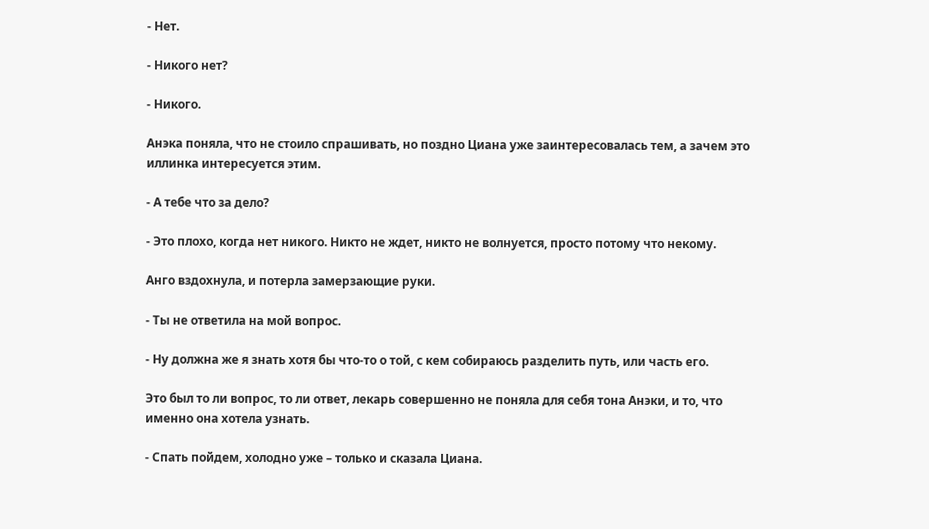- Нет.

- Никого нет?

- Никого.

Анэка поняла, что не стоило спрашивать, но поздно Циана уже заинтересовалась тем, а зачем это иллинка интересуется этим.

- А тебе что за дело?

- Это плохо, когда нет никого. Никто не ждет, никто не волнуется, просто потому что некому.

Анго вздохнула, и потерла замерзающие руки.

- Ты не ответила на мой вопрос.

- Ну должна же я знать хотя бы что-то о той, с кем собираюсь разделить путь, или часть его.

Это был то ли вопрос, то ли ответ, лекарь совершенно не поняла для себя тона Анэки, и то, что именно она хотела узнать.

- Спать пойдем, холодно уже – только и сказала Циана.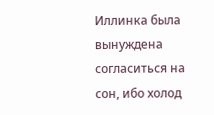Иллинка была вынуждена согласиться на сон, ибо холод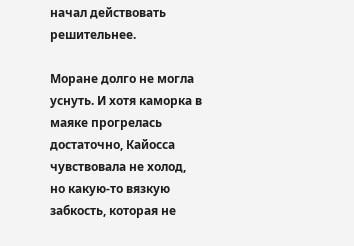начал действовать решительнее.

Моране долго не могла уснуть. И хотя каморка в маяке прогрелась достаточно, Кайосса чувствовала не холод, но какую-то вязкую забкость, которая не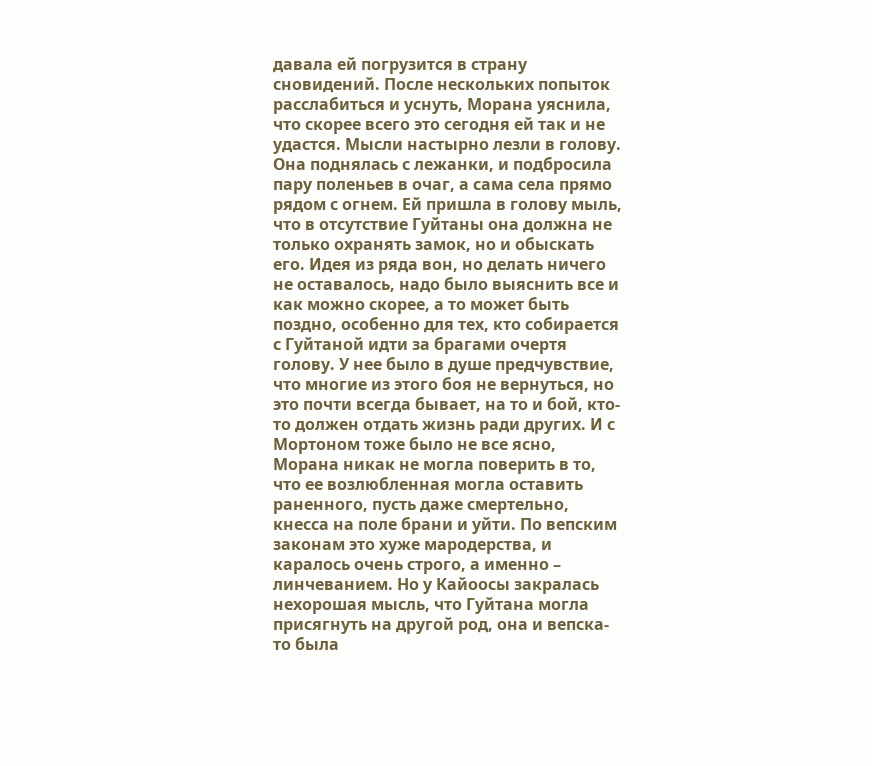давала ей погрузится в страну сновидений. После нескольких попыток расслабиться и уснуть, Морана уяснила, что скорее всего это сегодня ей так и не удастся. Мысли настырно лезли в голову. Она поднялась с лежанки, и подбросила пару поленьев в очаг, а сама села прямо рядом с огнем. Ей пришла в голову мыль, что в отсутствие Гуйтаны она должна не только охранять замок, но и обыскать его. Идея из ряда вон, но делать ничего не оставалось, надо было выяснить все и как можно скорее, а то может быть поздно, особенно для тех, кто собирается с Гуйтаной идти за брагами очертя голову. У нее было в душе предчувствие, что многие из этого боя не вернуться, но это почти всегда бывает, на то и бой, кто-то должен отдать жизнь ради других. И с Мортоном тоже было не все ясно, Морана никак не могла поверить в то, что ее возлюбленная могла оставить раненного, пусть даже смертельно, кнесса на поле брани и уйти. По вепским законам это хуже мародерства, и каралось очень строго, а именно – линчеванием. Но у Кайоосы закралась нехорошая мысль, что Гуйтана могла присягнуть на другой род, она и вепска-то была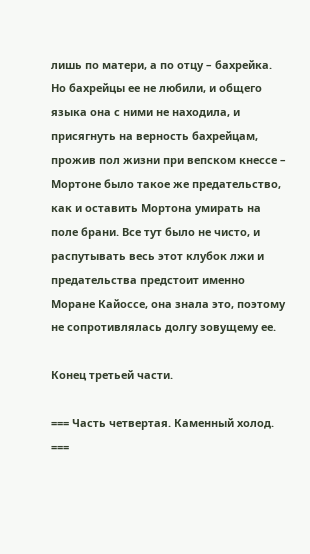лишь по матери, а по отцу – бахрейка. Но бахрейцы ее не любили, и общего языка она с ними не находила, и присягнуть на верность бахрейцам, прожив пол жизни при вепском кнессе – Мортоне было такое же предательство, как и оставить Мортона умирать на поле брани. Все тут было не чисто, и распутывать весь этот клубок лжи и предательства предстоит именно Моране Кайоссе, она знала это, поэтому не сопротивлялась долгу зовущему ее.

Конец третьей части.

=== Часть четвертая. Каменный холод. ===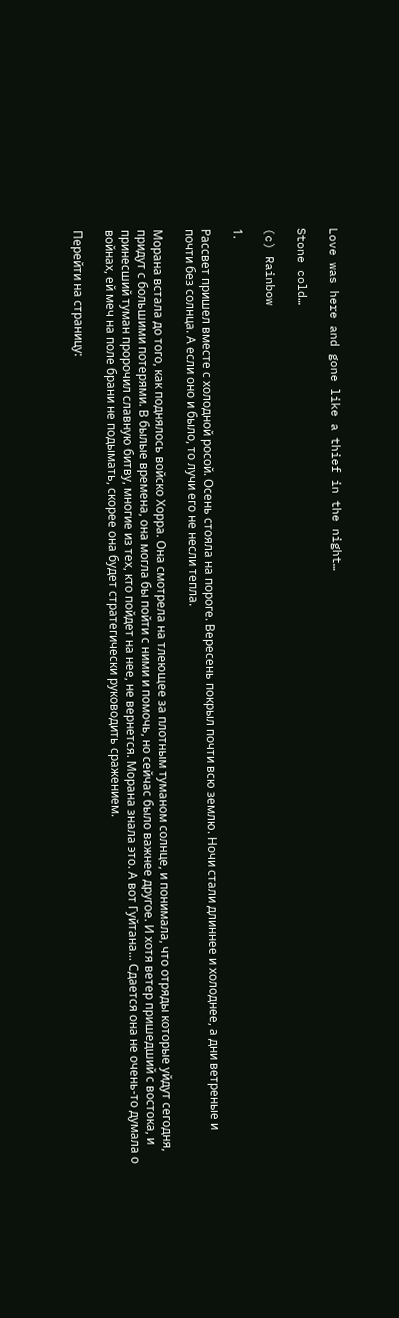Love was here and gone like a thief in the night…

Stone cold…

(c) Rainbow

1.

Рассвет пришел вместе с холодной росой. Осень стояла на пороге. Вересень покрыл почти всю землю. Ночи стали длиннее и холоднее, а дни ветреные и почти без солнца. А если оно и было, то лучи его не несли тепла.

Морана встала до того, как поднялось войско Хорра. Она смотрела на тлеющее за плотным туманом солнце, и понимала, что отряды которые уйдут сегодня, придут с большими потерями. В былые времена, она могла бы пойти с ними и помочь, но сейчас было важнее другое. И хотя ветер пришедший с востока, и принесший туман пророчил славную битву, многие из тех, кто пойдет на нее, не вернется. Морана знала это. А вот Гуйтана... Сдается она не очень-то думала о войнах, ей меч на поле брани не подымать, скорее она будет стратегически руководить сражением.

Перейти на страницу: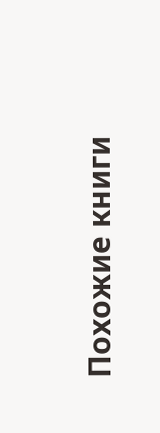Похожие книги